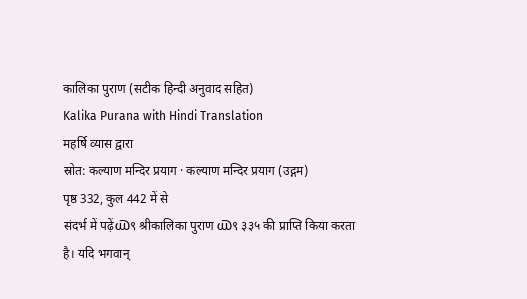कालिका पुराण (सटीक हिन्दी अनुवाद सहित)
Kalika Purana with Hindi Translation
महर्षि व्यास द्वारा
स्रोत: कल्याण मन्दिर प्रयाग · कल्याण मन्दिर प्रयाग (उद्गम)
पृष्ठ 332, कुल 442 में से
संदर्भ में पढ़ें൘९ श्रीकालिका पुराण ൘९ ३३५ की प्राप्ति किया करता है। यदि भगवान्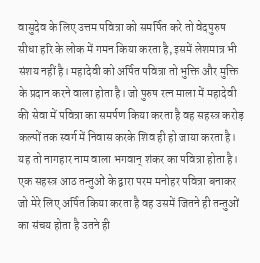वासुदेव के लिए उत्तम पवित्रा को समर्पित करे तो वेदपुरुष सीधा हरि के लोक में गमन किया करता है, इसमें लेशमात्र भी संशय नहीं है। महादेवी को अर्पित पवित्रा तो भुक्ति और मुक्ति के प्रदान करने वाला होता है। जो पुरुष रत्न माला में महादेवी की सेवा में पवित्रा का समर्पण किया करता है वह सहस्त्र करोड़ कल्पों तक स्वर्ग में निवास करके शिव ही हो जाया करता है। यह तो नागहार नाम वाला भगवान् शंकर का पवित्रा होता है। एक सहस्त्र आठ तन्तुओं के द्वारा परम मनोहर पवित्रा बनाकर जो मेरे लिए अर्पित किया करता है वह उसमें जितने ही तन्तुओं का संचय होता है उतने ही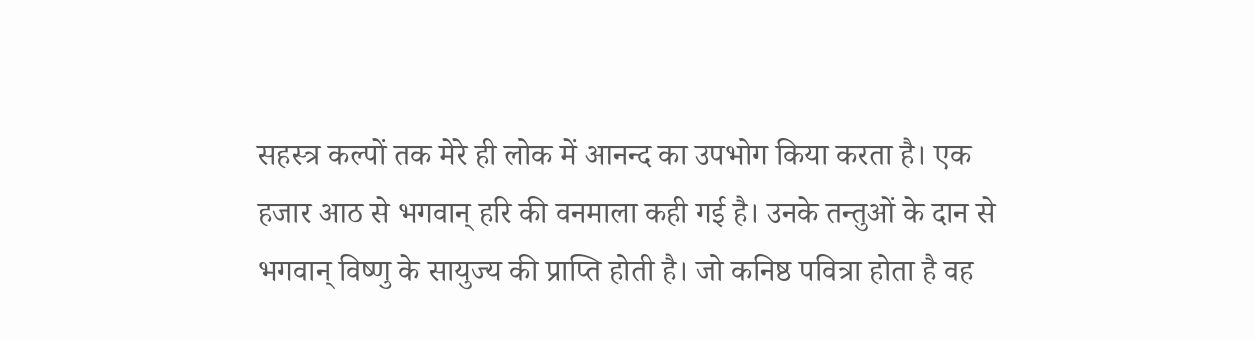सहस्त्र कल्पों तक मेरे ही लोक में आनन्द का उपभोग किया करता है। एक हजार आठ से भगवान् हरि की वनमाला कही गई है। उनके तन्तुओं के दान से भगवान् विष्णु के सायुज्य की प्राप्ति होती है। जो कनिष्ठ पवित्रा होता है वह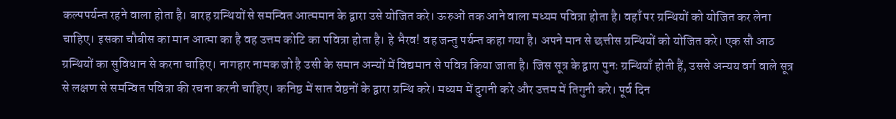कल्पपर्यन्त रहने वाला होता है। बारह ग्रन्थियों से समन्वित आत्ममान के द्वारा उसे योजित करे। ऊरुओं तक आने वाला मध्यम पवित्रा होता है। वहाँ पर ग्रन्थियों को योजित कर लेना चाहिए। इसका चौबीस का मान आत्मा का है वह उत्तम कोटि का पवित्रा होता है। हे भैरव! वह जन्तु पर्यन्त कहा गया है। अपने मान से छत्तीस ग्रन्थियों को योजित करे। एक सौ आठ ग्रन्थियों का सुविधान से करना चाहिए। नागहार नामक जो है उसी के समान अन्यों में विद्यमान से पवित्र किया जाता है। जिस सूत्र के द्वारा पुनः ग्रन्थियाँ होती हैं, उससे अन्यय वर्ग वाले सूत्र से लक्षण से समन्वित पवित्रा की रचना करनी चाहिए। कनिष्ठ में सात वेष्ठनों के द्वारा ग्रन्थि करे। मध्यम में दुगनी करे और उत्तम में तिगुनी करे। पूर्व दिन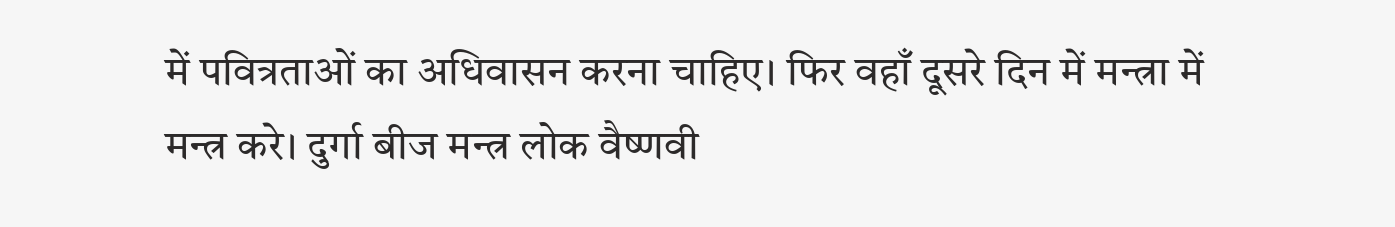में पवित्रताओं का अधिवासन करना चाहिए। फिर वहाँ दूसरे दिन में मन्त्रा में मन्त्र करे। दुर्गा बीज मन्त्र लोक वैष्णवी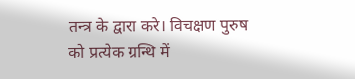तन्त्र के द्वारा करे। विचक्षण पुरुष को प्रत्येक ग्रन्थि में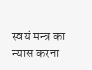स्वयं मन्त्र का न्यास करना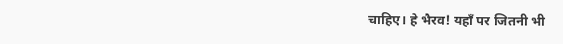चाहिए। हे भैरव! यहाँ पर जितनी भी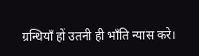ग्रन्थियाँ हों उतनी ही भाँति न्यास करे।